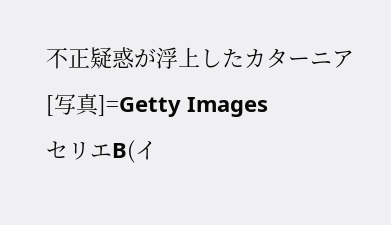不正疑惑が浮上したカターニア [写真]=Getty Images
セリエB(イ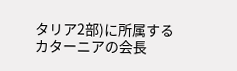タリア2部)に所属するカターニアの会長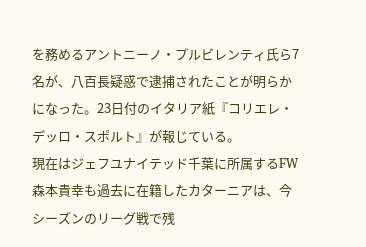を務めるアントニーノ・プルビレンティ氏ら7名が、八百長疑惑で逮捕されたことが明らかになった。23日付のイタリア紙『コリエレ・デッロ・スポルト』が報じている。
現在はジェフユナイテッド千葉に所属するFW森本貴幸も過去に在籍したカターニアは、今シーズンのリーグ戦で残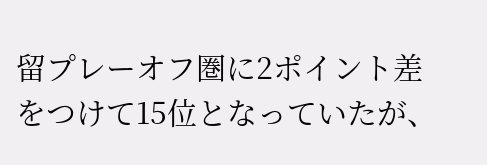留プレーオフ圏に2ポイント差をつけて15位となっていたが、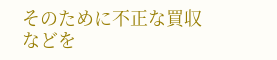そのために不正な買収などを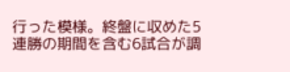行った模様。終盤に収めた5連勝の期間を含む6試合が調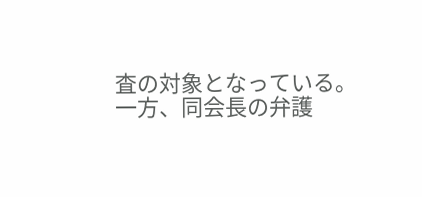査の対象となっている。
一方、同会長の弁護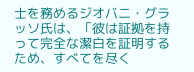士を務めるジオバニ・グラッソ氏は、「彼は証拠を持って完全な潔白を証明するため、すべてを尽く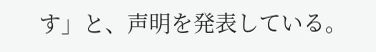す」と、声明を発表している。